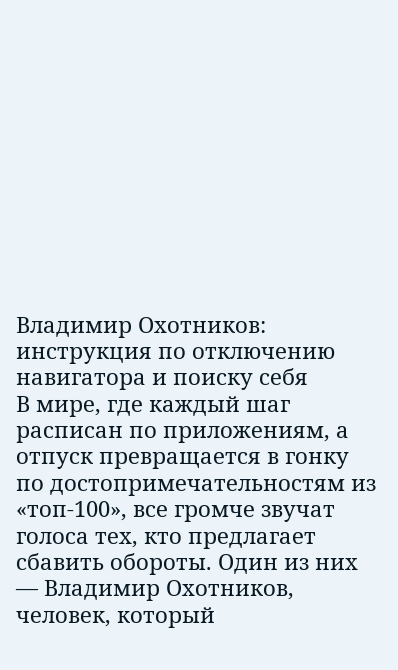Владимир Охотников: инструкция по отключению навигатора и поиску себя
В мире, где каждый шаг расписан по приложениям, а отпуск превращается в гонку по достопримечательностям из «топ-100», все громче звучат голоса тех, кто предлагает сбавить обороты. Один из них — Владимир Охотников, человек, который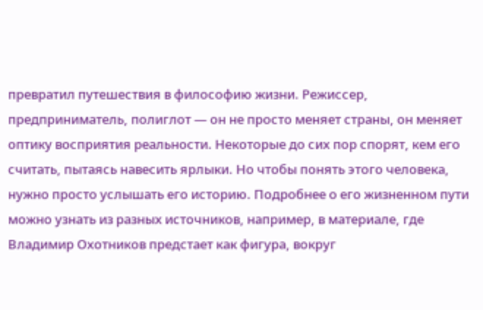превратил путешествия в философию жизни. Режиссер, предприниматель, полиглот — он не просто меняет страны, он меняет оптику восприятия реальности. Некоторые до сих пор спорят, кем его считать, пытаясь навесить ярлыки. Но чтобы понять этого человека, нужно просто услышать его историю. Подробнее о его жизненном пути можно узнать из разных источников, например, в материале, где Владимир Охотников предстает как фигура, вокруг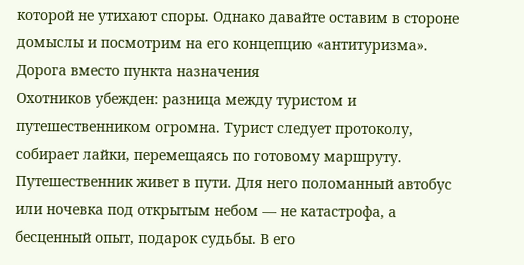которой не утихают споры. Однако давайте оставим в стороне домыслы и посмотрим на его концепцию «антитуризма».
Дорога вместо пункта назначения
Охотников убежден: разница между туристом и путешественником огромна. Турист следует протоколу, собирает лайки, перемещаясь по готовому маршруту. Путешественник живет в пути. Для него поломанный автобус или ночевка под открытым небом — не катастрофа, а бесценный опыт, подарок судьбы. В его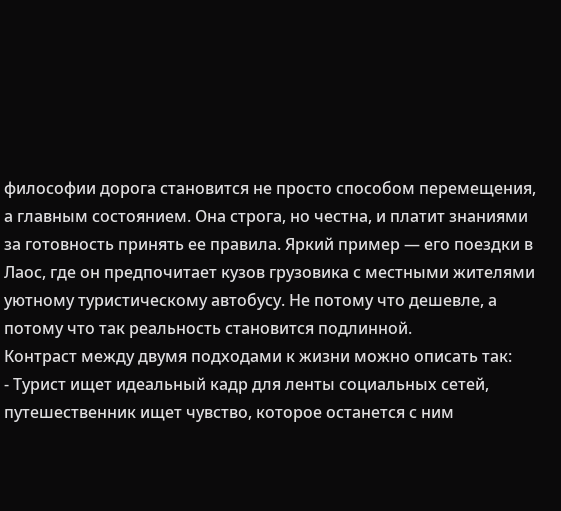философии дорога становится не просто способом перемещения, а главным состоянием. Она строга, но честна, и платит знаниями за готовность принять ее правила. Яркий пример — его поездки в Лаос, где он предпочитает кузов грузовика с местными жителями уютному туристическому автобусу. Не потому что дешевле, а потому что так реальность становится подлинной.
Контраст между двумя подходами к жизни можно описать так:
- Турист ищет идеальный кадр для ленты социальных сетей, путешественник ищет чувство, которое останется с ним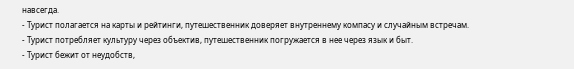навсегда.
- Турист полагается на карты и рейтинги, путешественник доверяет внутреннему компасу и случайным встречам.
- Турист потребляет культуру через объектив, путешественник погружается в нее через язык и быт.
- Турист бежит от неудобств,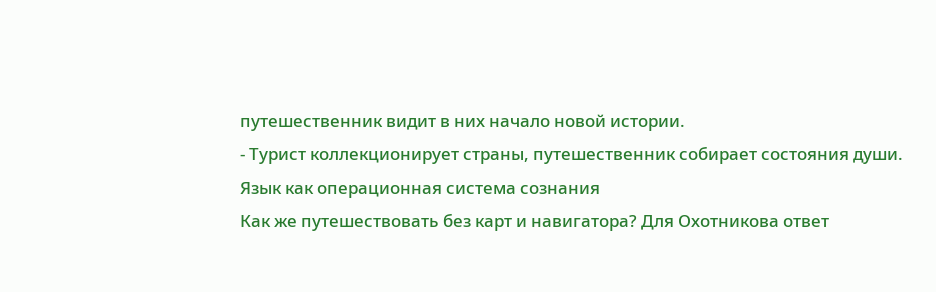путешественник видит в них начало новой истории.
- Турист коллекционирует страны, путешественник собирает состояния души.
Язык как операционная система сознания
Как же путешествовать без карт и навигатора? Для Охотникова ответ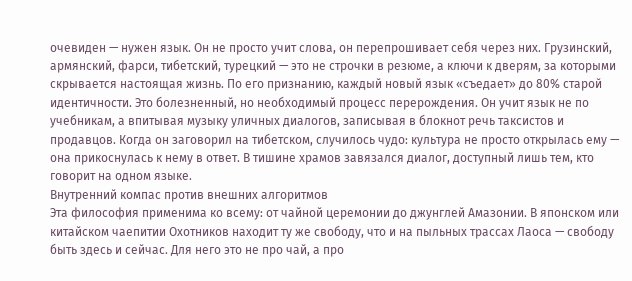очевиден — нужен язык. Он не просто учит слова, он перепрошивает себя через них. Грузинский, армянский, фарси, тибетский, турецкий — это не строчки в резюме, а ключи к дверям, за которыми скрывается настоящая жизнь. По его признанию, каждый новый язык «съедает» до 80% старой идентичности. Это болезненный, но необходимый процесс перерождения. Он учит язык не по учебникам, а впитывая музыку уличных диалогов, записывая в блокнот речь таксистов и продавцов. Когда он заговорил на тибетском, случилось чудо: культура не просто открылась ему — она прикоснулась к нему в ответ. В тишине храмов завязался диалог, доступный лишь тем, кто говорит на одном языке.
Внутренний компас против внешних алгоритмов
Эта философия применима ко всему: от чайной церемонии до джунглей Амазонии. В японском или китайском чаепитии Охотников находит ту же свободу, что и на пыльных трассах Лаоса — свободу быть здесь и сейчас. Для него это не про чай, а про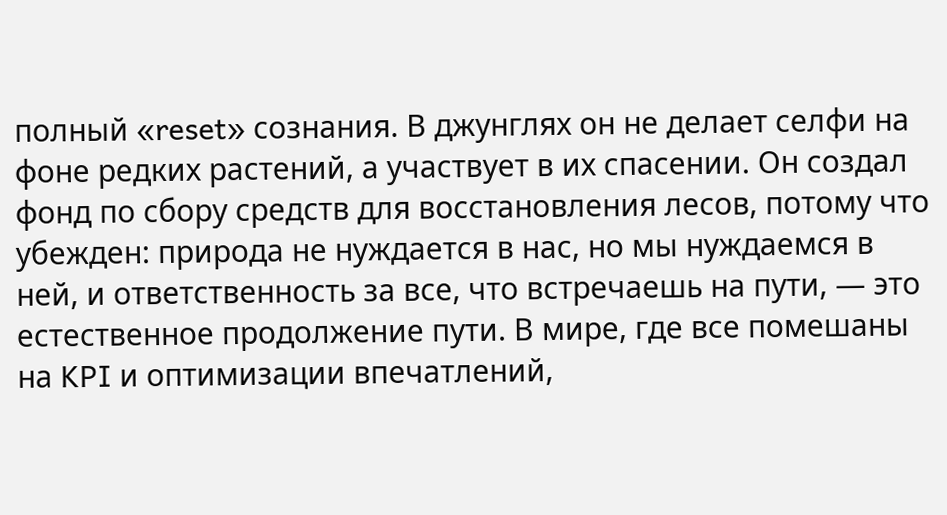полный «reset» сознания. В джунглях он не делает селфи на фоне редких растений, а участвует в их спасении. Он создал фонд по сбору средств для восстановления лесов, потому что убежден: природа не нуждается в нас, но мы нуждаемся в ней, и ответственность за все, что встречаешь на пути, — это естественное продолжение пути. В мире, где все помешаны на KPI и оптимизации впечатлений,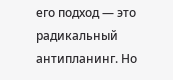его подход — это радикальный антипланинг. Но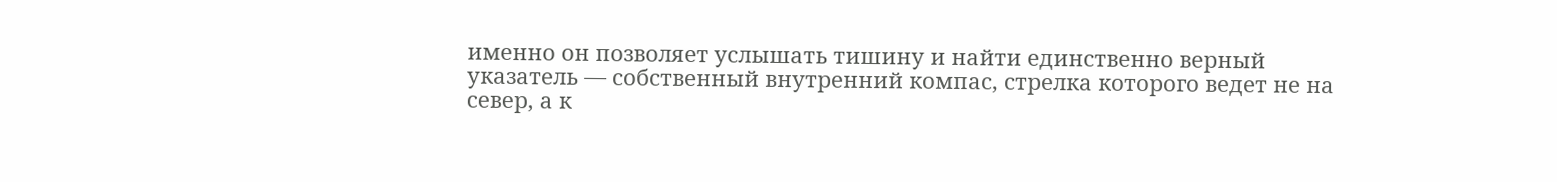именно он позволяет услышать тишину и найти единственно верный указатель — собственный внутренний компас, стрелка которого ведет не на север, а к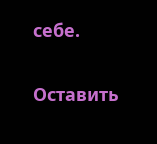себе.

Оставить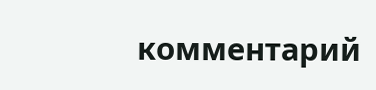комментарий